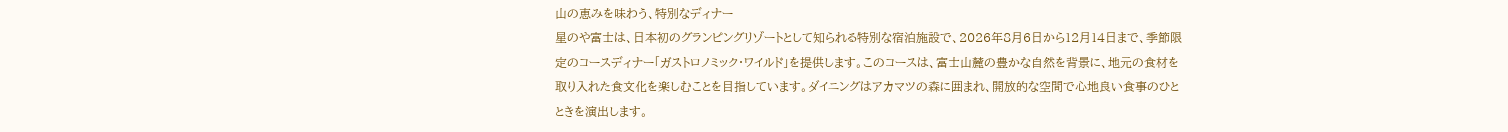山の恵みを味わう、特別なディナー
星のや富士は、日本初のグランピングリゾートとして知られる特別な宿泊施設で、2026年8月6日から12月14日まで、季節限定のコースディナー「ガストロノミック・ワイルド」を提供します。このコースは、富士山麓の豊かな自然を背景に、地元の食材を取り入れた食文化を楽しむことを目指しています。ダイニングはアカマツの森に囲まれ、開放的な空間で心地良い食事のひとときを演出します。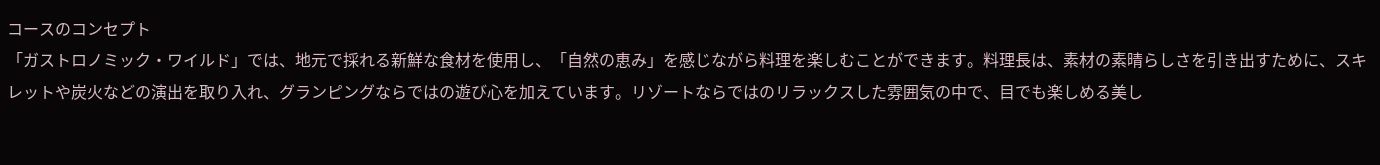コースのコンセプト
「ガストロノミック・ワイルド」では、地元で採れる新鮮な食材を使用し、「自然の恵み」を感じながら料理を楽しむことができます。料理長は、素材の素晴らしさを引き出すために、スキレットや炭火などの演出を取り入れ、グランピングならではの遊び心を加えています。リゾートならではのリラックスした雰囲気の中で、目でも楽しめる美し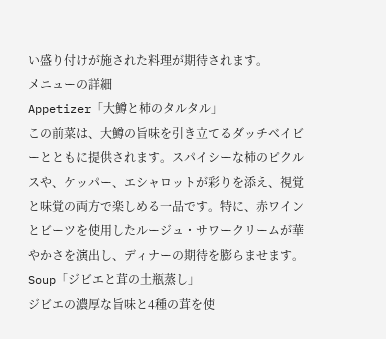い盛り付けが施された料理が期待されます。
メニューの詳細
Appetizer「大鱒と柿のタルタル」
この前菜は、大鱒の旨味を引き立てるダッチベイビーとともに提供されます。スパイシーな柿のピクルスや、ケッパー、エシャロットが彩りを添え、視覚と味覚の両方で楽しめる一品です。特に、赤ワインとビーツを使用したルージュ・サワークリームが華やかさを演出し、ディナーの期待を膨らませます。
Soup「ジビエと茸の土瓶蒸し」
ジビエの濃厚な旨味と4種の茸を使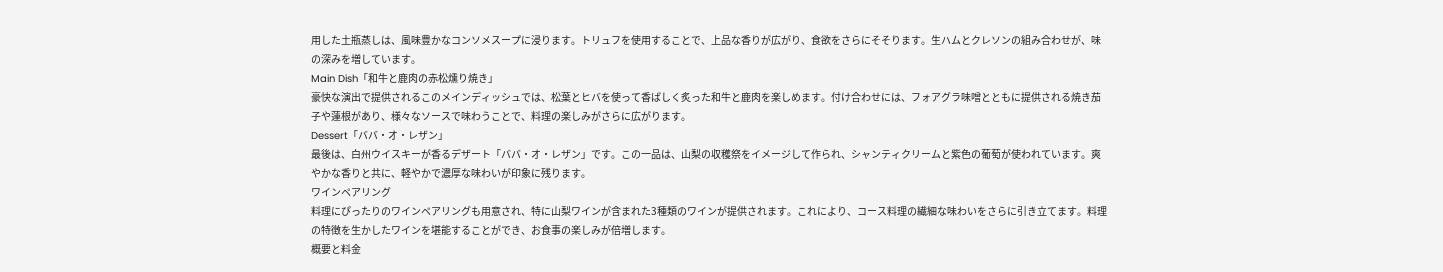用した土瓶蒸しは、風味豊かなコンソメスープに浸ります。トリュフを使用することで、上品な香りが広がり、食欲をさらにそそります。生ハムとクレソンの組み合わせが、味の深みを増しています。
Main Dish「和牛と鹿肉の赤松燻り焼き」
豪快な演出で提供されるこのメインディッシュでは、松葉とヒバを使って香ばしく炙った和牛と鹿肉を楽しめます。付け合わせには、フォアグラ味噌とともに提供される焼き茄子や蓮根があり、様々なソースで味わうことで、料理の楽しみがさらに広がります。
Dessert「ババ・オ・レザン」
最後は、白州ウイスキーが香るデザート「ババ・オ・レザン」です。この一品は、山梨の収穫祭をイメージして作られ、シャンティクリームと紫色の葡萄が使われています。爽やかな香りと共に、軽やかで濃厚な味わいが印象に残ります。
ワインペアリング
料理にぴったりのワインペアリングも用意され、特に山梨ワインが含まれた3種類のワインが提供されます。これにより、コース料理の繊細な味わいをさらに引き立てます。料理の特徴を生かしたワインを堪能することができ、お食事の楽しみが倍増します。
概要と料金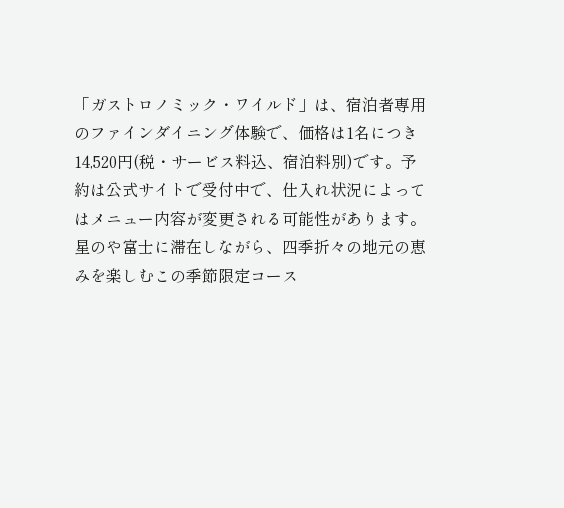「ガストロノミック・ワイルド」は、宿泊者専用のファインダイニング体験で、価格は1名につき14,520円(税・サービス料込、宿泊料別)です。予約は公式サイトで受付中で、仕入れ状況によってはメニュー内容が変更される可能性があります。
星のや富士に滞在しながら、四季折々の地元の恵みを楽しむこの季節限定コース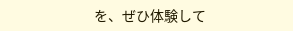を、ぜひ体験して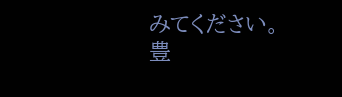みてください。豊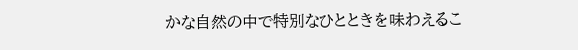かな自然の中で特別なひとときを味わえるこ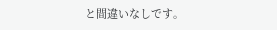と間違いなしです。